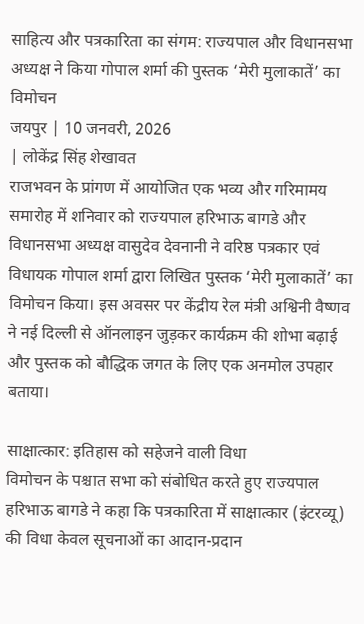साहित्य और पत्रकारिता का संगम: राज्यपाल और विधानसभा अध्यक्ष ने किया गोपाल शर्मा की पुस्तक ‘मेरी मुलाकातें’ का विमोचन
जयपुर | 10 जनवरी, 2026
| लोकेंद्र सिंह शेखावत
राजभवन के प्रांगण में आयोजित एक भव्य और गरिमामय समारोह में शनिवार को राज्यपाल हरिभाऊ बागडे और विधानसभा अध्यक्ष वासुदेव देवनानी ने वरिष्ठ पत्रकार एवं विधायक गोपाल शर्मा द्वारा लिखित पुस्तक ‘मेरी मुलाकातें’ का विमोचन किया। इस अवसर पर केंद्रीय रेल मंत्री अश्विनी वैष्णव ने नई दिल्ली से ऑनलाइन जुड़कर कार्यक्रम की शोभा बढ़ाई और पुस्तक को बौद्धिक जगत के लिए एक अनमोल उपहार बताया।

साक्षात्कार: इतिहास को सहेजने वाली विधा
विमोचन के पश्चात सभा को संबोधित करते हुए राज्यपाल हरिभाऊ बागडे ने कहा कि पत्रकारिता में साक्षात्कार (इंटरव्यू) की विधा केवल सूचनाओं का आदान-प्रदान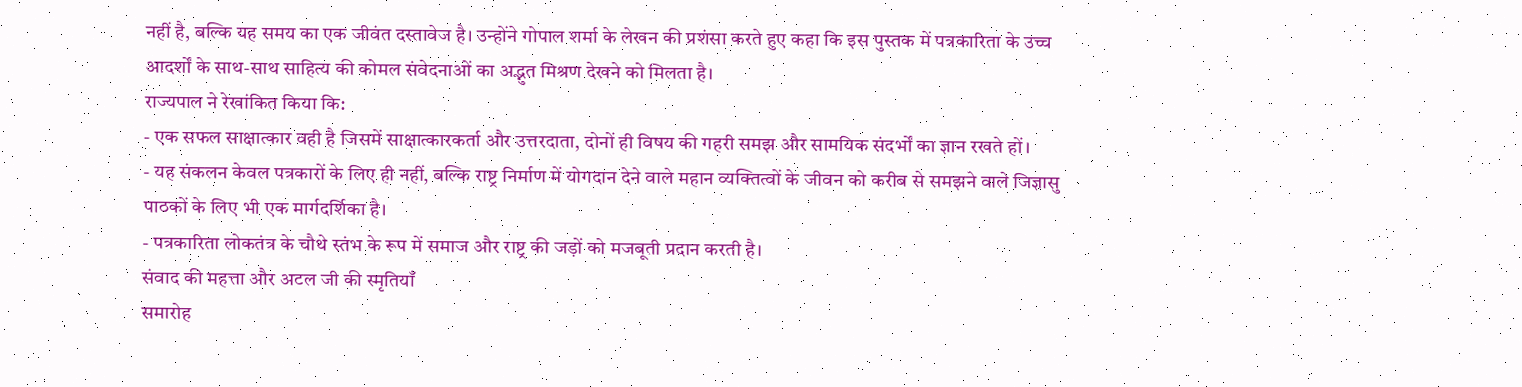नहीं है, बल्कि यह समय का एक जीवंत दस्तावेज है। उन्होंने गोपाल शर्मा के लेखन की प्रशंसा करते हुए कहा कि इस पुस्तक में पत्रकारिता के उच्च आदर्शों के साथ-साथ साहित्य की कोमल संवेदनाओं का अद्भुत मिश्रण देखने को मिलता है।
राज्यपाल ने रेखांकित किया कि:
- एक सफल साक्षात्कार वही है जिसमें साक्षात्कारकर्ता और उत्तरदाता, दोनों ही विषय की गहरी समझ और सामयिक संदर्भों का ज्ञान रखते हों।
- यह संकलन केवल पत्रकारों के लिए ही नहीं, बल्कि राष्ट्र निर्माण में योगदान देने वाले महान व्यक्तित्वों के जीवन को करीब से समझने वाले जिज्ञासु पाठकों के लिए भी एक मार्गदर्शिका है।
- पत्रकारिता लोकतंत्र के चौथे स्तंभ के रूप में समाज और राष्ट्र की जड़ों को मजबूती प्रदान करती है।
संवाद की महत्ता और अटल जी की स्मृतियाँ
समारोह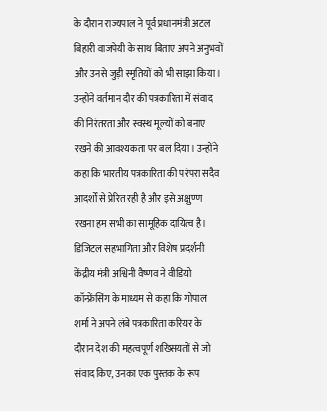के दौरान राज्यपाल ने पूर्व प्रधानमंत्री अटल बिहारी वाजपेयी के साथ बिताए अपने अनुभवों और उनसे जुड़ी स्मृतियों को भी साझा किया। उन्होंने वर्तमान दौर की पत्रकारिता में संवाद की निरंतरता और स्वस्थ मूल्यों को बनाए रखने की आवश्यकता पर बल दिया। उन्होंने कहा कि भारतीय पत्रकारिता की परंपरा सदैव आदर्शों से प्रेरित रही है और इसे अक्षुण्ण रखना हम सभी का सामूहिक दायित्व है।
डिजिटल सहभागिता और विशेष प्रदर्शनी
केंद्रीय मंत्री अश्विनी वैष्णव ने वीडियो कॉन्फ्रेंसिंग के माध्यम से कहा कि गोपाल शर्मा ने अपने लंबे पत्रकारिता करियर के दौरान देश की महत्वपूर्ण शख्सियतों से जो संवाद किए, उनका एक पुस्तक के रूप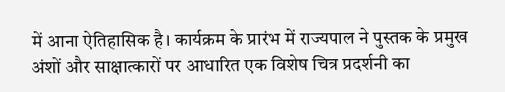में आना ऐतिहासिक है। कार्यक्रम के प्रारंभ में राज्यपाल ने पुस्तक के प्रमुख अंशों और साक्षात्कारों पर आधारित एक विशेष चित्र प्रदर्शनी का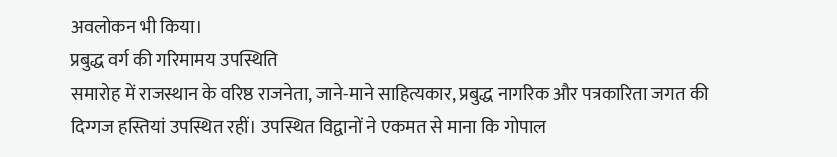अवलोकन भी किया।
प्रबुद्ध वर्ग की गरिमामय उपस्थिति
समारोह में राजस्थान के वरिष्ठ राजनेता, जाने-माने साहित्यकार, प्रबुद्ध नागरिक और पत्रकारिता जगत की दिग्गज हस्तियां उपस्थित रहीं। उपस्थित विद्वानों ने एकमत से माना कि गोपाल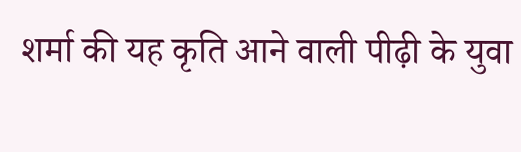शर्मा की यह कृति आने वाली पीढ़ी के युवा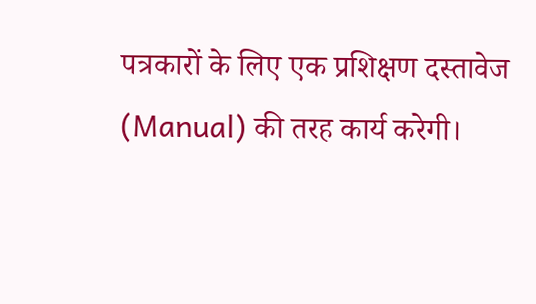पत्रकारों के लिए एक प्रशिक्षण दस्तावेज (Manual) की तरह कार्य करेगी।